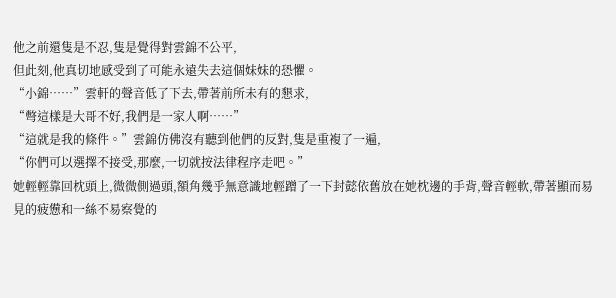他之前還隻是不忍,隻是覺得對雲錦不公平,
但此刻,他真切地感受到了可能永遠失去這個妹妹的恐懼。
“小錦……”雲軒的聲音低了下去,帶著前所未有的懇求,
“彆這樣是大哥不好,我們是一家人啊……”
“這就是我的條件。”雲錦仿佛沒有聽到他們的反對,隻是重複了一遍,
“你們可以選擇不接受,那麼,一切就按法律程序走吧。”
她輕輕靠回枕頭上,微微側過頭,額角幾乎無意識地輕蹭了一下封懿依舊放在她枕邊的手背,聲音輕軟,帶著顯而易見的疲憊和一絲不易察覺的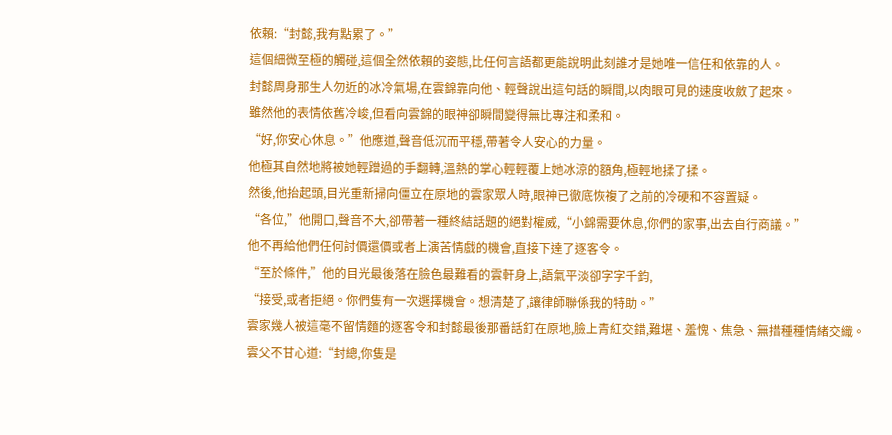依賴:“封懿,我有點累了。”
這個細微至極的觸碰,這個全然依賴的姿態,比任何言語都更能說明此刻誰才是她唯一信任和依靠的人。
封懿周身那生人勿近的冰冷氣場,在雲錦靠向他、輕聲說出這句話的瞬間,以肉眼可見的速度收斂了起來。
雖然他的表情依舊冷峻,但看向雲錦的眼神卻瞬間變得無比專注和柔和。
“好,你安心休息。”他應道,聲音低沉而平穩,帶著令人安心的力量。
他極其自然地將被她輕蹭過的手翻轉,溫熱的掌心輕輕覆上她冰涼的額角,極輕地揉了揉。
然後,他抬起頭,目光重新掃向僵立在原地的雲家眾人時,眼神已徹底恢複了之前的冷硬和不容置疑。
“各位,”他開口,聲音不大,卻帶著一種終結話題的絕對權威,“小錦需要休息,你們的家事,出去自行商議。”
他不再給他們任何討價還價或者上演苦情戲的機會,直接下達了逐客令。
“至於條件,”他的目光最後落在臉色最難看的雲軒身上,語氣平淡卻字字千鈞,
“接受,或者拒絕。你們隻有一次選擇機會。想清楚了,讓律師聯係我的特助。”
雲家幾人被這毫不留情麵的逐客令和封懿最後那番話釘在原地,臉上青紅交錯,難堪、羞愧、焦急、無措種種情緒交織。
雲父不甘心道:“封總,你隻是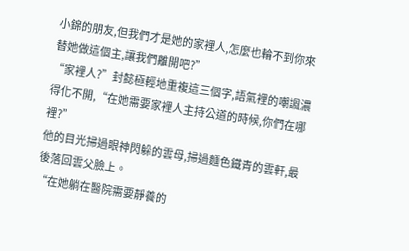小錦的朋友,但我們才是她的家裡人,怎麼也輪不到你來替她做這個主,讓我們離開吧?”
“家裡人?”封懿極輕地重複這三個字,語氣裡的嘲諷濃得化不開,“在她需要家裡人主持公道的時候,你們在哪裡?”
他的目光掃過眼神閃躲的雲母,掃過麵色鐵青的雲軒,最後落回雲父臉上。
“在她躺在醫院需要靜養的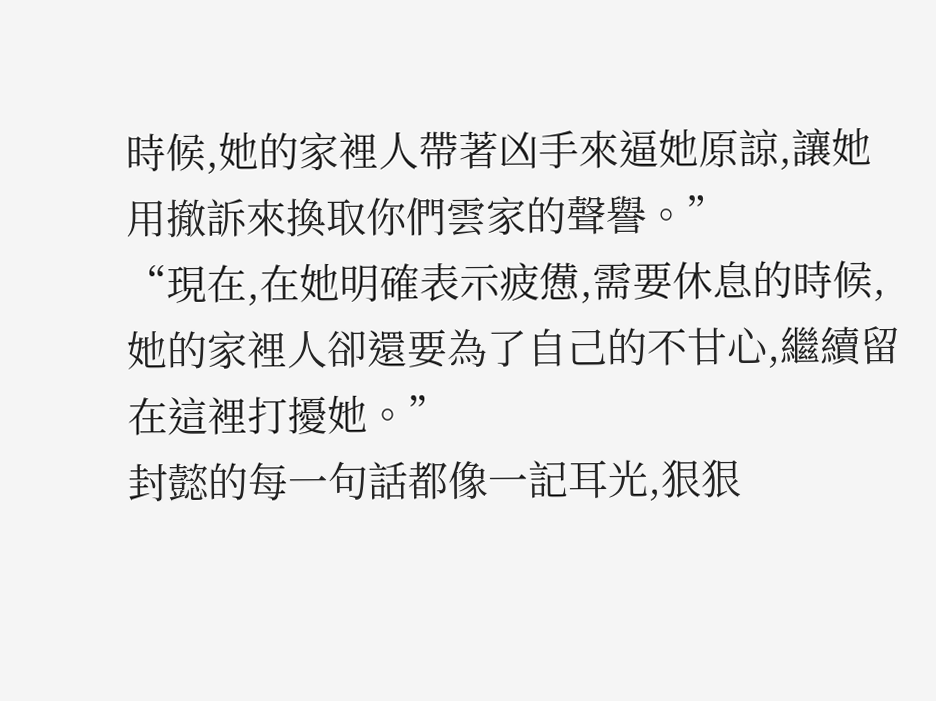時候,她的家裡人帶著凶手來逼她原諒,讓她用撤訴來換取你們雲家的聲譽。”
“現在,在她明確表示疲憊,需要休息的時候,她的家裡人卻還要為了自己的不甘心,繼續留在這裡打擾她。”
封懿的每一句話都像一記耳光,狠狠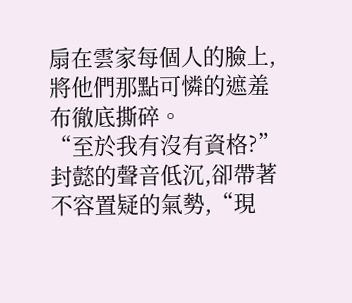扇在雲家每個人的臉上,將他們那點可憐的遮羞布徹底撕碎。
“至於我有沒有資格?”封懿的聲音低沉,卻帶著不容置疑的氣勢,“現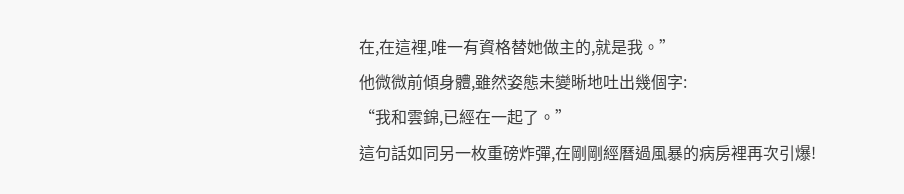在,在這裡,唯一有資格替她做主的,就是我。”
他微微前傾身體,雖然姿態未變晰地吐出幾個字:
“我和雲錦,已經在一起了。”
這句話如同另一枚重磅炸彈,在剛剛經曆過風暴的病房裡再次引爆!